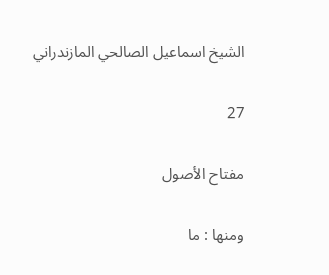الشيخ اسماعيل الصالحي المازندراني

27

مفتاح الأصول

ومنها : ما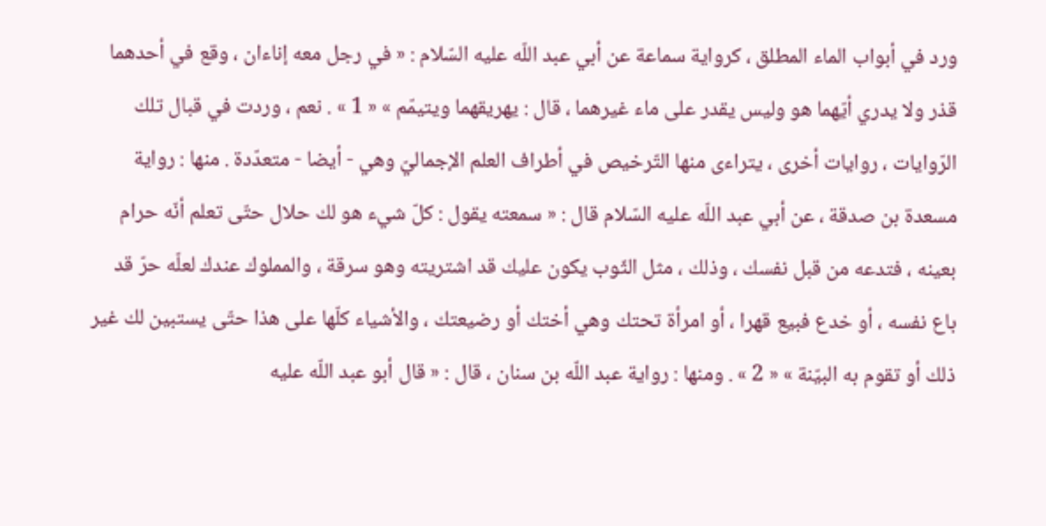ورد في أبواب الماء المطلق ، كرواية سماعة عن أبي عبد اللّه عليه السّلام : « في رجل معه إناءان ، وقع في أحدهما قذر ولا يدري أيّهما هو وليس يقدر على ماء غيرهما ، قال : يهريقهما ويتيمّم » « 1 » . نعم ، وردت في قبال تلك الرّوايات ، روايات أخرى ، يتراءى منها التّرخيص في أطراف العلم الإجماليّ وهي - أيضا - متعدّدة . منها : رواية مسعدة بن صدقة ، عن أبي عبد اللّه عليه السّلام قال : « سمعته يقول : كلّ شيء هو لك حلال حتّى تعلم أنّه حرام بعينه ، فتدعه من قبل نفسك ، وذلك ، مثل الثّوب يكون عليك قد اشتريته وهو سرقة ، والمملوك عندك لعلّه حرّ قد باع نفسه ، أو خدع فبيع قهرا ، أو امرأة تحتك وهي أختك أو رضيعتك ، والأشياء كلّها على هذا حتّى يستبين لك غير ذلك أو تقوم به البيّنة » « 2 » . ومنها : رواية عبد اللّه بن سنان ، قال : « قال أبو عبد اللّه عليه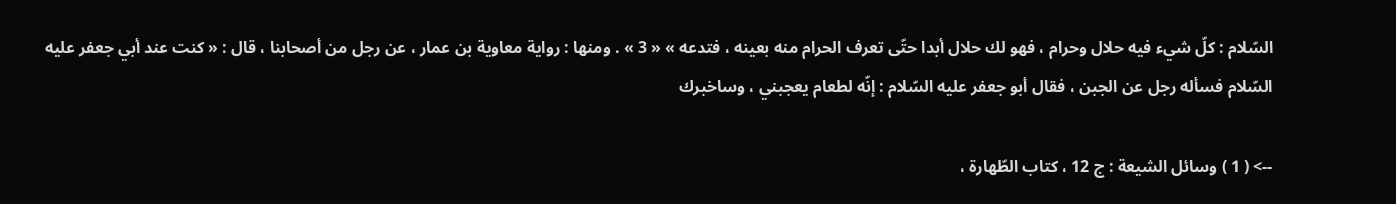السّلام : كلّ شيء فيه حلال وحرام ، فهو لك حلال أبدا حتّى تعرف الحرام منه بعينه ، فتدعه » « 3 » . ومنها : رواية معاوية بن عمار ، عن رجل من أصحابنا ، قال : « كنت عند أبي جعفر عليه السّلام فسأله رجل عن الجبن ، فقال أبو جعفر عليه السّلام : إنّه لطعام يعجبني ، وساخبرك

--> ( 1 ) وسائل الشيعة : ج 12 ، كتاب الطّهارة ،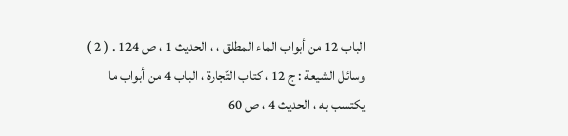الباب 12 من أبواب الماء المطلق ، ، الحديث 1 ، ص 124 . ( 2 ) وسائل الشيعة : ج 12 ، كتاب التّجارة ، الباب 4 من أبواب ما يكتسب به ، الحديث 4 ، ص 60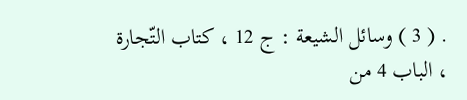. ( 3 ) وسائل الشيعة : ج 12 ، كتاب التّجارة ، الباب 4 من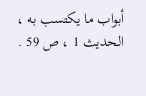أبواب ما يكتسب به ، الحديث 1 ، ص 59 .